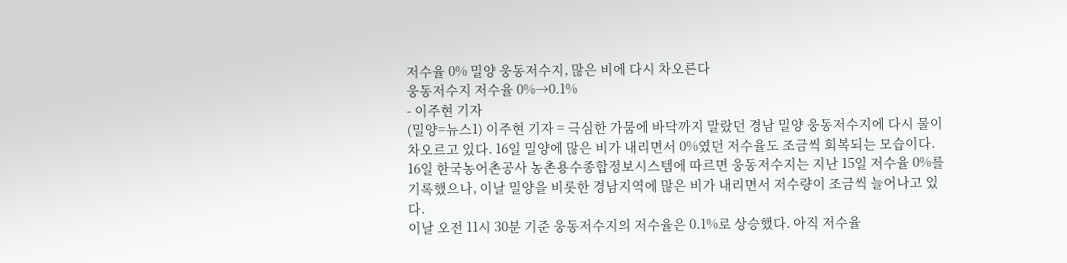저수율 0% 밀양 웅동저수지, 많은 비에 다시 차오른다
웅동저수지 저수율 0%→0.1%
- 이주현 기자
(밀양=뉴스1) 이주현 기자 = 극심한 가뭄에 바닥까지 말랐던 경남 밀양 웅동저수지에 다시 물이 차오르고 있다. 16일 밀양에 많은 비가 내리면서 0%였던 저수율도 조금씩 회복되는 모습이다.
16일 한국농어촌공사 농촌용수종합정보시스템에 따르면 웅동저수지는 지난 15일 저수율 0%를 기록했으나, 이날 밀양을 비롯한 경남지역에 많은 비가 내리면서 저수량이 조금씩 늘어나고 있다.
이날 오전 11시 30분 기준 웅동저수지의 저수율은 0.1%로 상승했다. 아직 저수율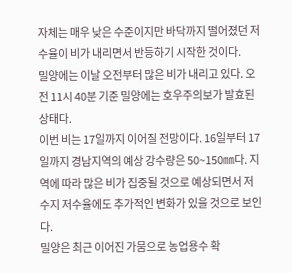자체는 매우 낮은 수준이지만 바닥까지 떨어졌던 저수율이 비가 내리면서 반등하기 시작한 것이다.
밀양에는 이날 오전부터 많은 비가 내리고 있다. 오전 11시 40분 기준 밀양에는 호우주의보가 발효된 상태다.
이번 비는 17일까지 이어질 전망이다. 16일부터 17일까지 경남지역의 예상 강수량은 50~150㎜다. 지역에 따라 많은 비가 집중될 것으로 예상되면서 저수지 저수율에도 추가적인 변화가 있을 것으로 보인다.
밀양은 최근 이어진 가뭄으로 농업용수 확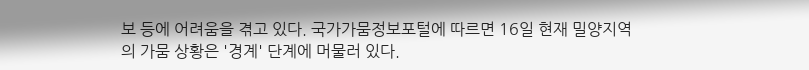보 등에 어려움을 겪고 있다. 국가가뭄정보포털에 따르면 16일 현재 밀양지역의 가뭄 상황은 '경계' 단계에 머물러 있다.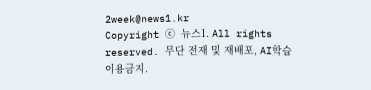2week@news1.kr
Copyright ⓒ 뉴스1. All rights reserved. 무단 전재 및 재배포, AI학습 이용금지.